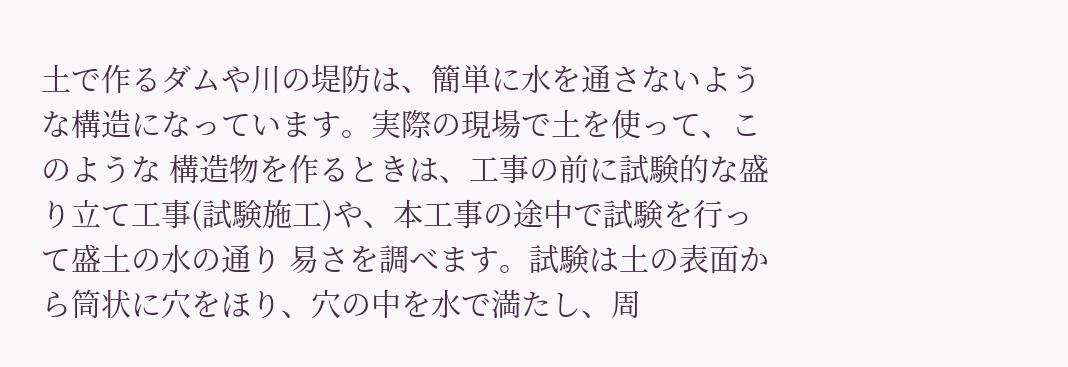土で作るダムや川の堤防は、簡単に水を通さないような構造になっています。実際の現場で土を使って、このような 構造物を作るときは、工事の前に試験的な盛り立て工事(試験施工)や、本工事の途中で試験を行って盛土の水の通り 易さを調べます。試験は土の表面から筒状に穴をほり、穴の中を水で満たし、周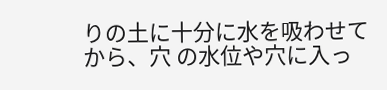りの土に十分に水を吸わせてから、穴 の水位や穴に入っ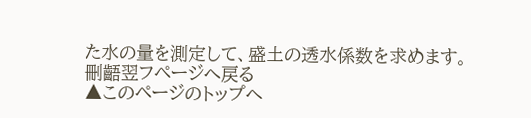た水の量を測定して、盛土の透水係数を求めます。
刪齬翌フページへ戻る
▲このページのトップへ